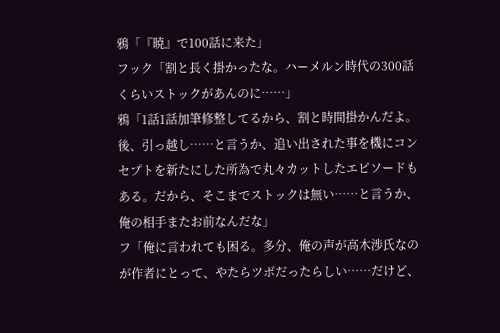鴉「『暁』で100話に来た」
フック「割と長く掛かったな。ハーメルン時代の300話くらいストックがあんのに……」
鴉「1話1話加筆修整してるから、割と時間掛かんだよ。後、引っ越し……と言うか、追い出された事を機にコンセプトを新たにした所為で丸々カットしたエピソードもある。だから、そこまでストックは無い……と言うか、俺の相手またお前なんだな」
フ「俺に言われても困る。多分、俺の声が高木渉氏なのが作者にとって、やたらツボだったらしい……だけど、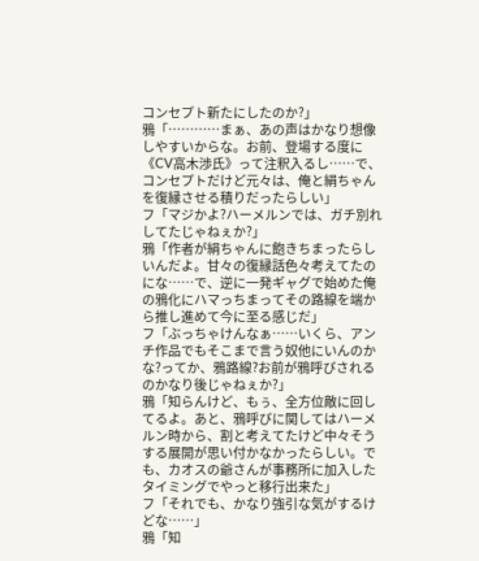コンセプト新たにしたのか?」
鴉「…………まぁ、あの声はかなり想像しやすいからな。お前、登場する度に《CV高木渉氏》って注釈入るし……で、コンセプトだけど元々は、俺と絹ちゃんを復縁させる積りだったらしい」
フ「マジかよ?ハーメルンでは、ガチ別れしてたじゃねぇか?」
鴉「作者が絹ちゃんに飽きちまったらしいんだよ。甘々の復縁話色々考えてたのにな……で、逆に一発ギャグで始めた俺の鴉化にハマっちまってその路線を端から推し進めて今に至る感じだ」
フ「ぶっちゃけんなぁ……いくら、アンチ作品でもそこまで言う奴他にいんのかな?ってか、鴉路線?お前が鴉呼びされるのかなり後じゃねぇか?」
鴉「知らんけど、もぅ、全方位敵に回してるよ。あと、鴉呼びに関してはハーメルン時から、割と考えてたけど中々そうする展開が思い付かなかったらしい。でも、カオスの爺さんが事務所に加入したタイミングでやっと移行出来た」
フ「それでも、かなり強引な気がするけどな……」
鴉「知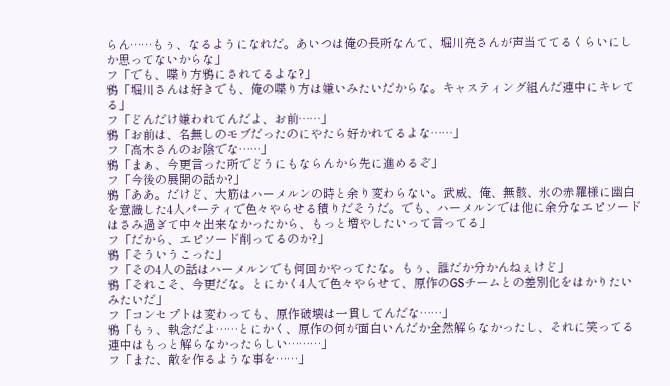らん……もぅ、なるようになれだ。あいつは俺の長所なんて、堀川亮さんが声当ててるくらいにしか思ってないからな」
フ「でも、喋り方鴉にされてるよな?」
鴉「堀川さんは好きでも、俺の喋り方は嫌いみたいだからな。キャスティング組んだ連中にキレてる」
フ「どんだけ嫌われてんだよ、お前……」
鴉「お前は、名無しのモブだったのにやたら好かれてるよな……」
フ「高木さんのお陰でな……」
鴉「まぁ、今更言った所でどうにもならんから先に進めるぞ」
フ「今後の展開の話か?」
鴉「ああ。だけど、大筋はハーメルンの時と余り変わらない。武威、俺、無骸、氷の赤羅様に幽白を意識した4人パーティで色々やらせる積りだそうだ。でも、ハーメルンでは他に余分なエピソードはさみ過ぎて中々出来なかったから、もっと増やしたいって言ってる」
フ「だから、エピソード削ってるのか?」
鴉「そういうこった」
フ「その4人の話はハーメルンでも何回かやってたな。もぅ、誰だか分かんねぇけど」
鴉「それこそ、今更だな。とにかく4人で色々やらせて、原作のGSチームとの差別化をはかりたいみたいだ」
フ「コンセプトは変わっても、原作破壊は一貫してんだな……」
鴉「もぅ、執念だよ……とにかく、原作の何が面白いんだか全然解らなかったし、それに笑ってる連中はもっと解らなかったらしい………」
フ「また、敵を作るような事を……」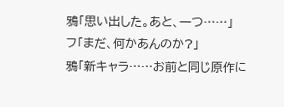鴉「思い出した。あと、一つ……」
フ「まだ、何かあんのか?」
鴉「新キャラ……お前と同じ原作に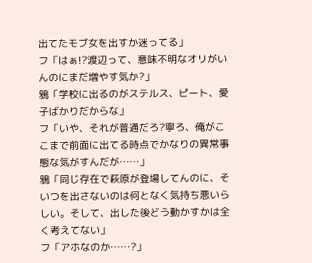出てたモブ女を出すか迷ってる」
フ「はぁ!?渡辺って、意味不明なオリがいんのにまだ増やす気か?」
鴉「学校に出るのがステルス、ピート、愛子ばかりだからな」
フ「いや、それが普通だろ?寧ろ、俺がここまで前面に出てる時点でかなりの異常事態な気がすんだが……」
鴉「同じ存在で萩原が登場してんのに、そいつを出さないのは何となく気持ち悪いらしい。そして、出した後どう動かすかは全く考えてない」
フ「アホなのか……?」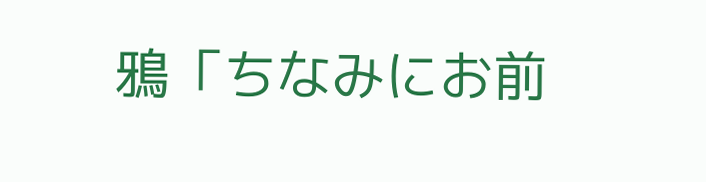鴉「ちなみにお前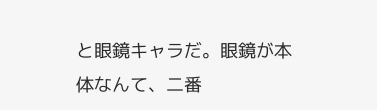と眼鏡キャラだ。眼鏡が本体なんて、二番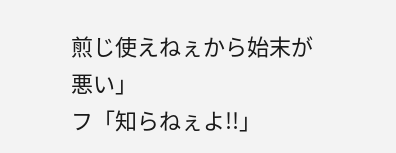煎じ使えねぇから始末が悪い」
フ「知らねぇよ!!」